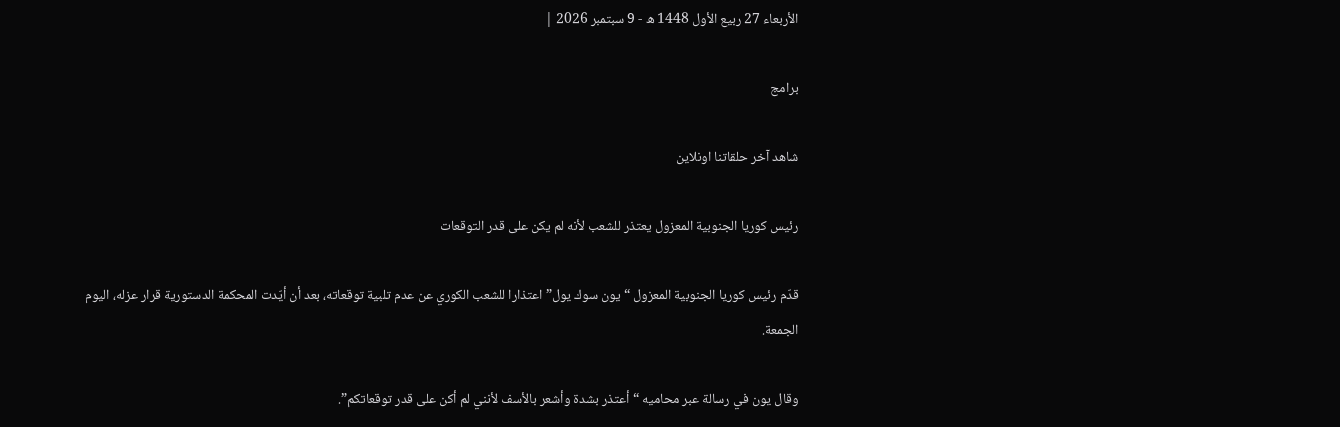الأربعاء 27 ربيع الأول 1448 ه - 9 سبتمبر 2026 |

برامج

شاهد آخر حلقاتنا اونلاين

رئيس كوريا الجنوبية المعزول يعتذر للشعب لأنه لم يكن على قدر التوقعات

قدّم رئيس كوريا الجنوبية المعزول “يون سوك يول” اعتذارا للشعب الكوري عن عدم تلبية توقعاته، بعد أن أيّدت المحكمة الدستورية قرار عزله، اليوم الجمعة.

وقال يون في رسالة عبر محاميه “أعتذر بشدة وأشعر بالأسف لأنني لم أكن على قدر توقعاتكم”.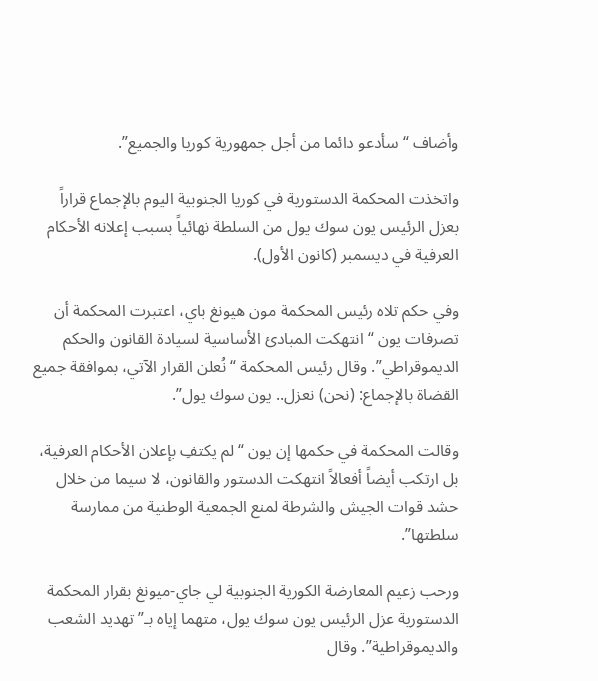وأضاف “سأدعو دائما من أجل جمهورية كوريا والجميع”.

واتخذت المحكمة الدستورية في كوريا الجنوبية اليوم بالإجماع قراراً بعزل الرئيس يون سوك يول من السلطة نهائياً بسبب إعلانه الأحكام العرفية في ديسمبر (كانون الأول).

وفي حكم تلاه رئيس المحكمة مون هيونغ باي، اعتبرت المحكمة أن تصرفات يون “انتهكت المبادئ الأساسية لسيادة القانون والحكم الديموقراطي”. وقال رئيس المحكمة “نُعلن القرار الآتي، بموافقة جميع القضاة بالإجماع: (نحن) نعزل.. يون سوك يول”.

وقالت المحكمة في حكمها إن يون “لم يكتفِ بإعلان الأحكام العرفية، بل ارتكب أيضاً أفعالاً انتهكت الدستور والقانون، لا سيما من خلال حشد قوات الجيش والشرطة لمنع الجمعية الوطنية من ممارسة سلطتها”.

ورحب زعيم المعارضة الكورية الجنوبية لي جاي-ميونغ بقرار المحكمة الدستورية عزل الرئيس يون سوك يول، متهما إياه بـ”تهديد الشعب والديموقراطية”. وقال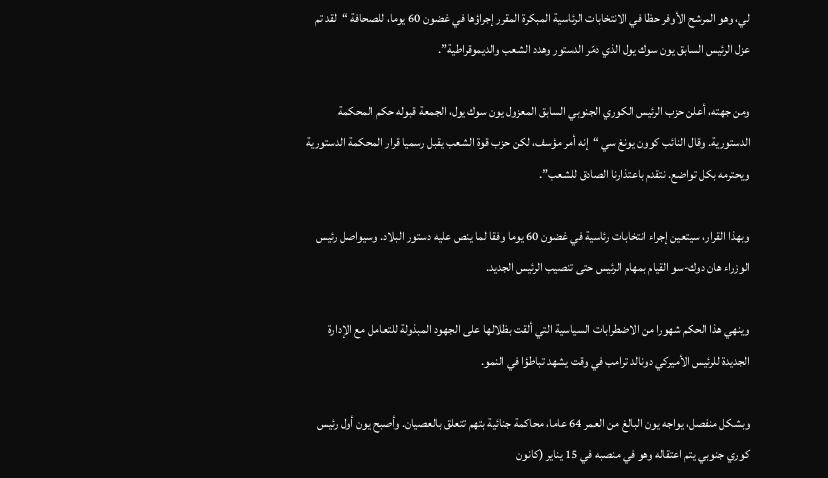لي، وهو المرشح الأوفر حظا في الانتخابات الرئاسية المبكرة المقرر إجراؤها في غضون 60 يوما، للصحافة “لقد تم عزل الرئيس السابق يون سوك يول الذي دمّر الدستور وهدد الشعب والديموقراطية”.

ومن جهته، أعلن حزب الرئيس الكوري الجنوبي السابق المعزول يون سوك يول، الجمعة قبوله حكم المحكمة الدستورية. وقال النائب كوون يونغ سي “إنه أمر مؤسف، لكن حزب قوة الشعب يقبل رسميا قرار المحكمة الدستورية ويحترمه بكل تواضع. نتقدم باعتذارنا الصادق للشعب”.

وبهذا القرار، سيتعين إجراء انتخابات رئاسية في غضون 60 يوما وفقا لما ينص عليه دستور البلاد. وسيواصل رئيس الوزراء هان دوك-سو القيام بمهام الرئيس حتى تنصيب الرئيس الجديد.

وينهي هذا الحكم شهورا من الاضطرابات السياسية التي ألقت بظلالها على الجهود المبذولة للتعامل مع الإدارة الجديدة للرئيس الأميركي دونالد ترامب في وقت يشهد تباطؤا في النمو.

وبشكل منفصل، يواجه يون البالغ من العمر 64 عاما، محاكمة جنائية بتهم تتعلق بالعصيان. وأصبح يون أول رئيس كوري جنوبي يتم اعتقاله وهو في منصبه في 15 يناير (كانون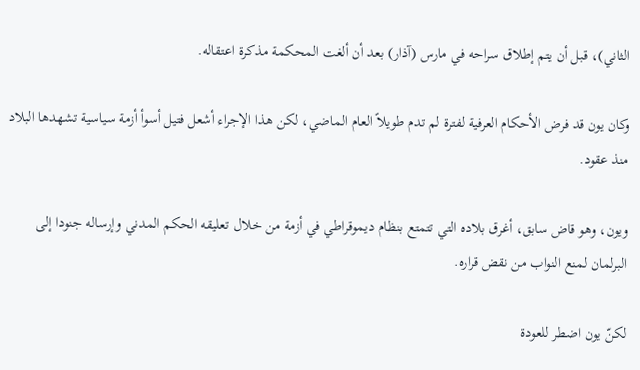الثاني)، قبل أن يتم إطلاق سراحه في مارس (آذار) بعد أن ألغت المحكمة مذكرة اعتقاله.

وكان يون قد فرض الأحكام العرفية لفترة لم تدم طويلاً العام الماضي، لكن هذا الإجراء أشعل فتيل أسوأ أزمة سياسية تشهدها البلاد منذ عقود.

ويون، وهو قاض سابق، أغرق بلاده التي تتمتع بنظام ديموقراطي في أزمة من خلال تعليقه الحكم المدني وإرساله جنودا إلى البرلمان لمنع النواب من نقض قراره.

لكنّ يون اضطر للعودة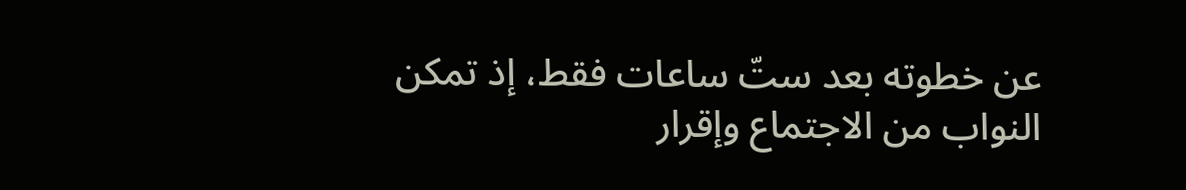عن خطوته بعد ستّ ساعات فقط، إذ تمكن النواب من الاجتماع وإقرار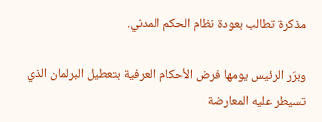مذكرة تطالب بعودة نظام الحكم المدني.

وبرّر الرئيس يومها فرض الأحكام العرفية بتعطيل البرلمان الذي تسيطر عليه المعارضة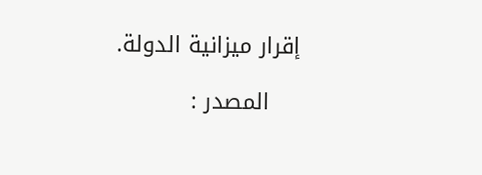إقرار ميزانية الدولة.

    المصدر :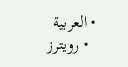• العربية
  • رويترز